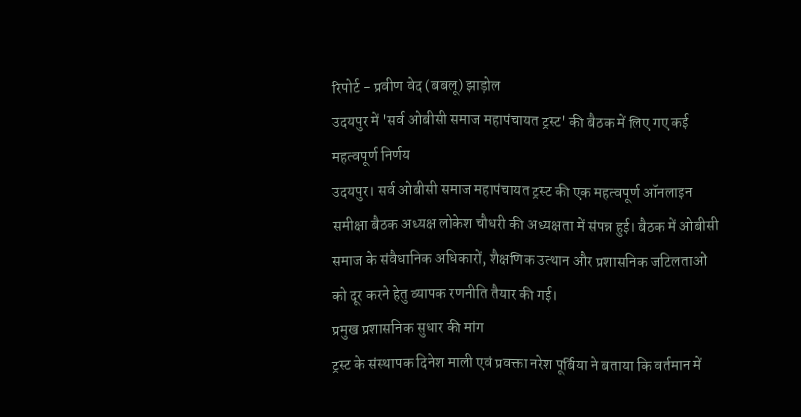रिपोर्ट - प्रवीण वेद (बबलू) झाड़ोल
उदयपुर में 'सर्व ओबीसी समाज महापंचायत ट्रस्ट' की बैठक में लिए गए कई महत्वपूर्ण निर्णय
उदयपुर। सर्व ओबीसी समाज महापंचायत ट्रस्ट की एक महत्वपूर्ण ऑनलाइन समीक्षा बैठक अध्यक्ष लोकेश चौधरी की अध्यक्षता में संपन्न हुई। बैठक में ओबीसी समाज के संवैधानिक अधिकारों, शैक्षणिक उत्थान और प्रशासनिक जटिलताओं को दूर करने हेतु व्यापक रणनीति तैयार की गई।
प्रमुख प्रशासनिक सुधार की मांग
ट्रस्ट के संस्थापक दिनेश माली एवं प्रवक्ता नरेश पूर्बिया ने बताया कि वर्तमान में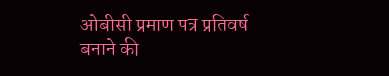ओबीसी प्रमाण पत्र प्रतिवर्ष बनाने की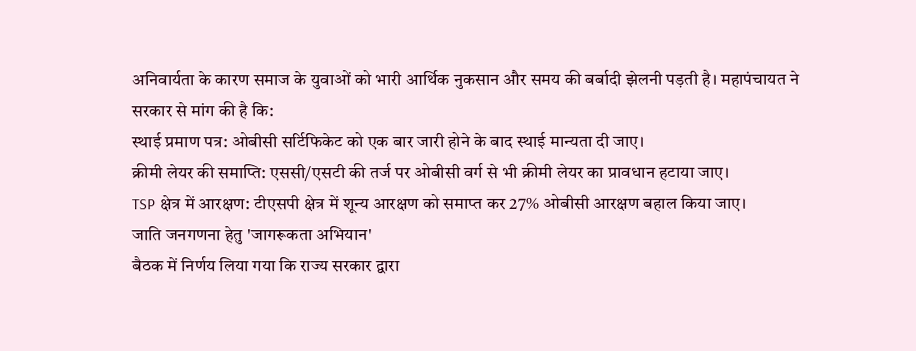अनिवार्यता के कारण समाज के युवाओं को भारी आर्थिक नुकसान और समय की बर्बादी झेलनी पड़ती है। महापंचायत ने सरकार से मांग की है कि:
स्थाई प्रमाण पत्र: ओबीसी सर्टिफिकेट को एक बार जारी होने के बाद स्थाई मान्यता दी जाए।
क्रीमी लेयर की समाप्ति: एससी/एसटी की तर्ज पर ओबीसी वर्ग से भी क्रीमी लेयर का प्रावधान हटाया जाए।
TSP क्षेत्र में आरक्षण: टीएसपी क्षेत्र में शून्य आरक्षण को समाप्त कर 27% ओबीसी आरक्षण बहाल किया जाए।
जाति जनगणना हेतु 'जागरूकता अभियान'
बैठक में निर्णय लिया गया कि राज्य सरकार द्वारा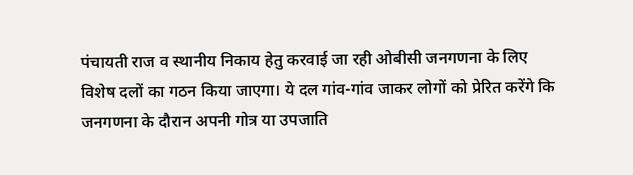पंचायती राज व स्थानीय निकाय हेतु करवाई जा रही ओबीसी जनगणना के लिए विशेष दलों का गठन किया जाएगा। ये दल गांव-गांव जाकर लोगों को प्रेरित करेंगे कि जनगणना के दौरान अपनी गोत्र या उपजाति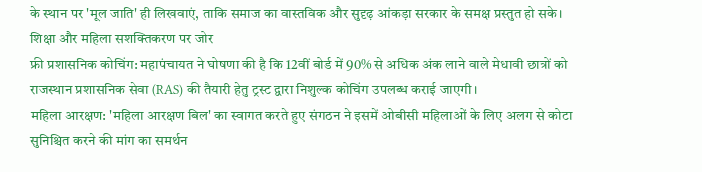के स्थान पर 'मूल जाति' ही लिखवाएं, ताकि समाज का वास्तविक और सुदृढ़ आंकड़ा सरकार के समक्ष प्रस्तुत हो सके।
शिक्षा और महिला सशक्तिकरण पर जोर
फ्री प्रशासनिक कोचिंग: महापंचायत ने घोषणा की है कि 12वीं बोर्ड में 90% से अधिक अंक लाने वाले मेधावी छात्रों को राजस्थान प्रशासनिक सेवा (RAS) की तैयारी हेतु ट्रस्ट द्वारा निशुल्क कोचिंग उपलब्ध कराई जाएगी।
महिला आरक्षण: 'महिला आरक्षण बिल' का स्वागत करते हुए संगठन ने इसमें ओबीसी महिलाओं के लिए अलग से कोटा सुनिश्चित करने की मांग का समर्थन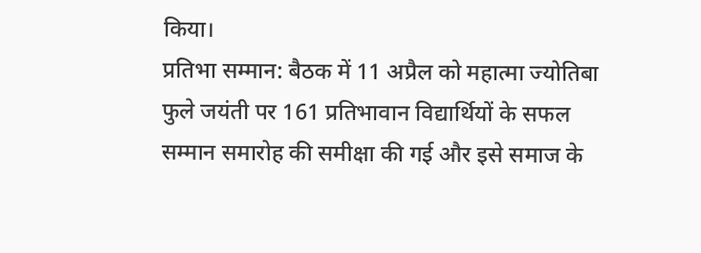किया।
प्रतिभा सम्मान: बैठक में 11 अप्रैल को महात्मा ज्योतिबा फुले जयंती पर 161 प्रतिभावान विद्यार्थियों के सफल सम्मान समारोह की समीक्षा की गई और इसे समाज के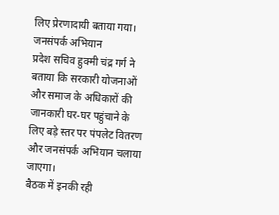लिए प्रेरणादायी बताया गया।
जनसंपर्क अभियान
प्रदेश सचिव हुक्मी चंद्र गर्ग ने बताया कि सरकारी योजनाओं और समाज के अधिकारों की जानकारी घर-घर पहुंचाने के लिए बड़े स्तर पर पंपलेट वितरण और जनसंपर्क अभियान चलाया जाएगा।
बैठक में इनकी रही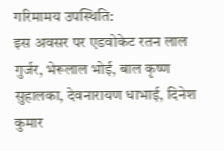गरिमामय उपस्थिति:
इस अवसर पर एडवोकेट रतन लाल गुर्जर, भेरूलाल भोई, बाल कृष्ण सुहालका, देवनारायण धाभाई, दिनेश कुमार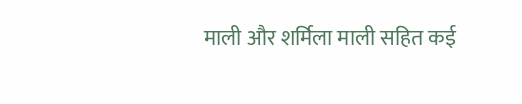माली और शर्मिला माली सहित कई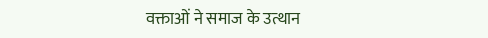वक्ताओं ने समाज के उत्थान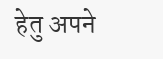हेतु अपने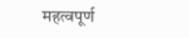महत्वपूर्ण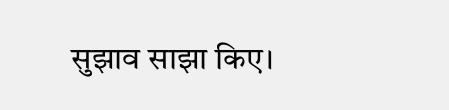सुझाव साझा किए।